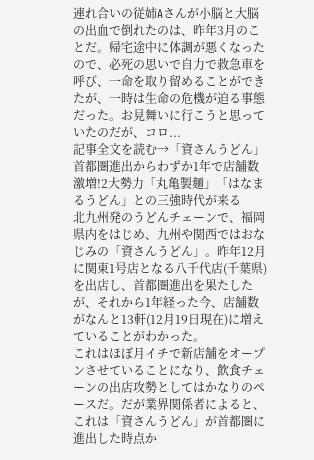連れ合いの従姉Aさんが小脳と大脳の出血で倒れたのは、昨年3月のことだ。帰宅途中に体調が悪くなったので、必死の思いで自力で救急車を呼び、一命を取り留めることができたが、一時は生命の危機が迫る事態だった。お見舞いに行こうと思っていたのだが、コロ...
記事全文を読む→「資さんうどん」首都圏進出からわずか1年で店舗数激増!2大勢力「丸亀製麺」「はなまるうどん」との三強時代が来る
北九州発のうどんチェーンで、福岡県内をはじめ、九州や関西ではおなじみの「資さんうどん」。昨年12月に関東1号店となる八千代店(千葉県)を出店し、首都圏進出を果たしたが、それから1年経った今、店舗数がなんと13軒(12月19日現在)に増えていることがわかった。
これはほぼ月イチで新店舗をオープンさせていることになり、飲食チェーンの出店攻勢としてはかなりのペースだ。だが業界関係者によると、これは「資さんうどん」が首都圏に進出した時点か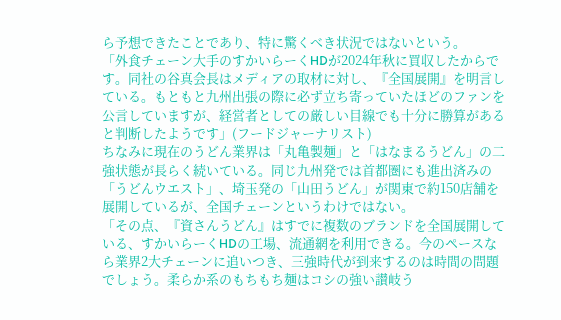ら予想できたことであり、特に驚くべき状況ではないという。
「外食チェーン大手のすかいらーくHDが2024年秋に買収したからです。同社の谷真会長はメディアの取材に対し、『全国展開』を明言している。もともと九州出張の際に必ず立ち寄っていたほどのファンを公言していますが、経営者としての厳しい目線でも十分に勝算があると判断したようです」(フードジャーナリスト)
ちなみに現在のうどん業界は「丸亀製麺」と「はなまるうどん」の二強状態が長らく続いている。同じ九州発では首都圏にも進出済みの「うどんウエスト」、埼玉発の「山田うどん」が関東で約150店舗を展開しているが、全国チェーンというわけではない。
「その点、『資さんうどん』はすでに複数のブランドを全国展開している、すかいらーくHDの工場、流通網を利用できる。今のペースなら業界2大チェーンに追いつき、三強時代が到来するのは時間の問題でしょう。柔らか系のもちもち麺はコシの強い讃岐う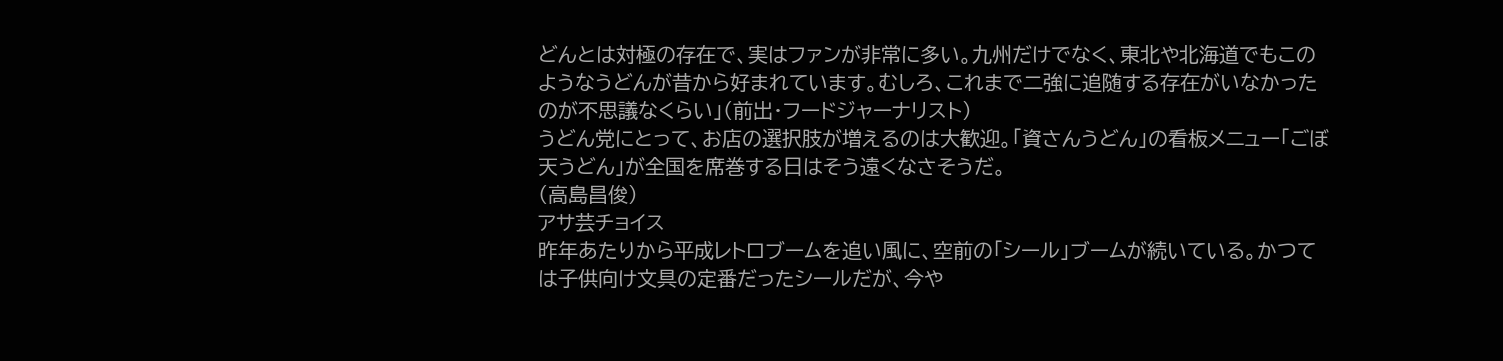どんとは対極の存在で、実はファンが非常に多い。九州だけでなく、東北や北海道でもこのようなうどんが昔から好まれています。むしろ、これまで二強に追随する存在がいなかったのが不思議なくらい」(前出・フードジャーナリスト)
うどん党にとって、お店の選択肢が増えるのは大歓迎。「資さんうどん」の看板メニュー「ごぼ天うどん」が全国を席巻する日はそう遠くなさそうだ。
(高島昌俊)
アサ芸チョイス
昨年あたりから平成レトロブームを追い風に、空前の「シール」ブームが続いている。かつては子供向け文具の定番だったシールだが、今や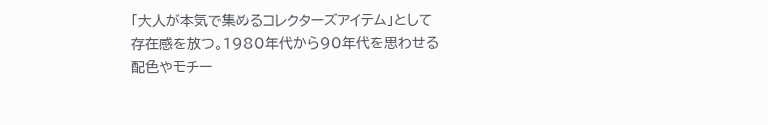「大人が本気で集めるコレクターズアイテム」として存在感を放つ。1980年代から90年代を思わせる配色やモチー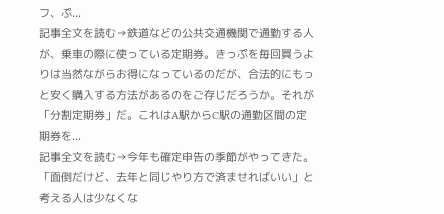フ、ぷ...
記事全文を読む→鉄道などの公共交通機関で通勤する人が、乗車の際に使っている定期券。きっぷを毎回買うよりは当然ながらお得になっているのだが、合法的にもっと安く購入する方法があるのをご存じだろうか。それが「分割定期券」だ。これはA駅からC駅の通勤区間の定期券を...
記事全文を読む→今年も確定申告の季節がやってきた。「面倒だけど、去年と同じやり方で済ませればいい」と考える人は少なくな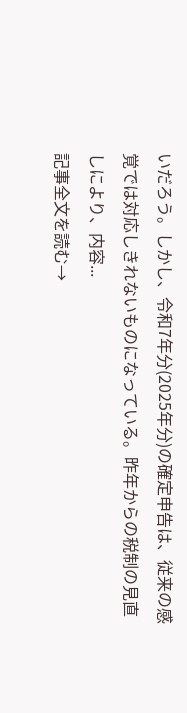いだろう。しかし、令和7年分(2025年分)の確定申告は、従来の感覚では対応しきれないものになっている。昨年からの税制の見直しにより、内容...
記事全文を読む→